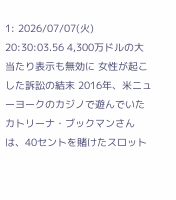1: 2026/07/07(火) 20:30:03.56 4,300万ドルの大当たり表示も無効に 女性が起こした訴訟の結末 2016年、米ニューヨークのカジノで遊んでいたカトリーナ・ブックマンさんは、40セントを賭けたスロット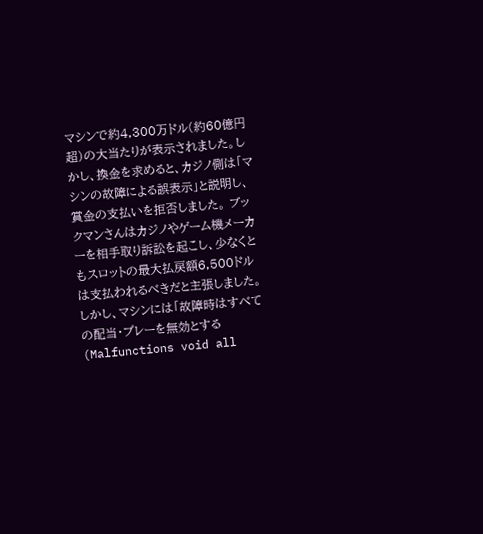マシンで約4,300万ドル(約60億円超)の大当たりが表示されました。しかし、換金を求めると、カジノ側は「マシンの故障による誤表示」と説明し、賞金の支払いを拒否しました。 ブックマンさんはカジノやゲーム機メーカーを相手取り訴訟を起こし、少なくともスロットの最大払戻額6,500ドルは支払われるべきだと主張しました。しかし、マシンには「故障時はすべての配当・プレーを無効とする(Malfunctions void all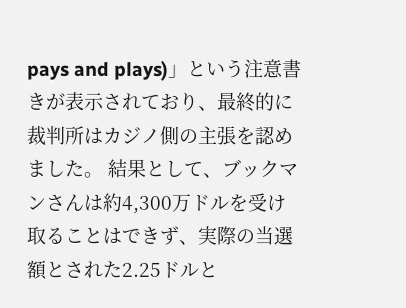pays and plays)」という注意書きが表示されており、最終的に裁判所はカジノ側の主張を認めました。 結果として、ブックマンさんは約4,300万ドルを受け取ることはできず、実際の当選額とされた2.25ドルと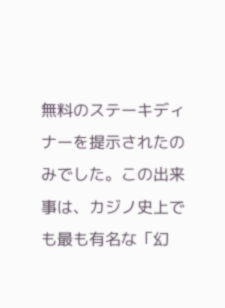無料のステーキディナーを提示されたのみでした。この出来事は、カジノ史上でも最も有名な「幻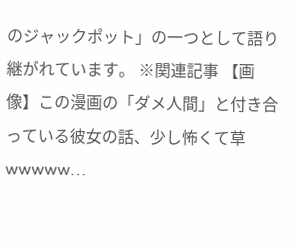のジャックポット」の一つとして語り継がれています。 ※関連記事 【画像】この漫画の「ダメ人間」と付き合っている彼女の話、少し怖くて草wwwww…